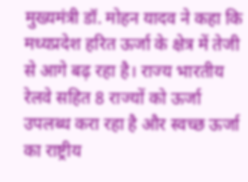मुख्यमंत्री डॉ. मोहन यादव ने कहा कि मध्यप्रदेश हरित ऊर्जा के क्षेत्र में तेजी से आगे बढ़ रहा है। राज्य भारतीय रेलवे सहित 8 राज्यों को ऊर्जा उपलब्ध करा रहा है और स्वच्छ ऊर्जा का राष्ट्रीय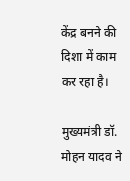केंद्र बनने की दिशा में काम कर रहा है।

मुख्यमंत्री डॉ. मोहन यादव ने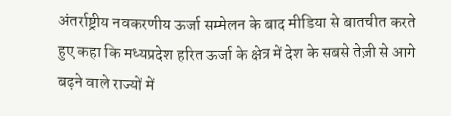अंतर्राष्ट्रीय नवकरणीय ऊर्जा सम्मेलन के बाद मीडिया से बातचीत करते हुए कहा कि मध्यप्रदेश हरित ऊर्जा के क्षेत्र में देश के सबसे तेज़ी से आगे बढ़ने वाले राज्यों में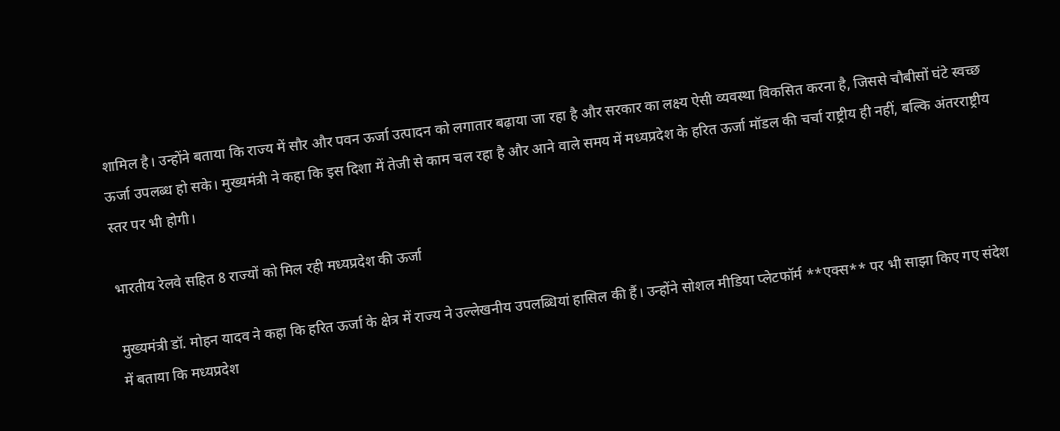शामिल है। उन्होंने बताया कि राज्य में सौर और पवन ऊर्जा उत्पादन को लगातार बढ़ाया जा रहा है और सरकार का लक्ष्य ऐसी व्यवस्था विकसित करना है, जिससे चौबीसों घंटे स्वच्छ ऊर्जा उपलब्ध हो सके। मुख्यमंत्री ने कहा कि इस दिशा में तेजी से काम चल रहा है और आने वाले समय में मध्यप्रदेश के हरित ऊर्जा मॉडल की चर्चा राष्ट्रीय ही नहीं, बल्कि अंतरराष्ट्रीय स्तर पर भी होगी।

भारतीय रेलवे सहित 8 राज्यों को मिल रही मध्यप्रदेश की ऊर्जा

मुख्यमंत्री डॉ. मोहन यादव ने कहा कि हरित ऊर्जा के क्षेत्र में राज्य ने उल्लेखनीय उपलब्धियां हासिल की हैं। उन्होंने सोशल मीडिया प्लेटफॉर्म **एक्स** पर भी साझा किए गए संदेश में बताया कि मध्यप्रदेश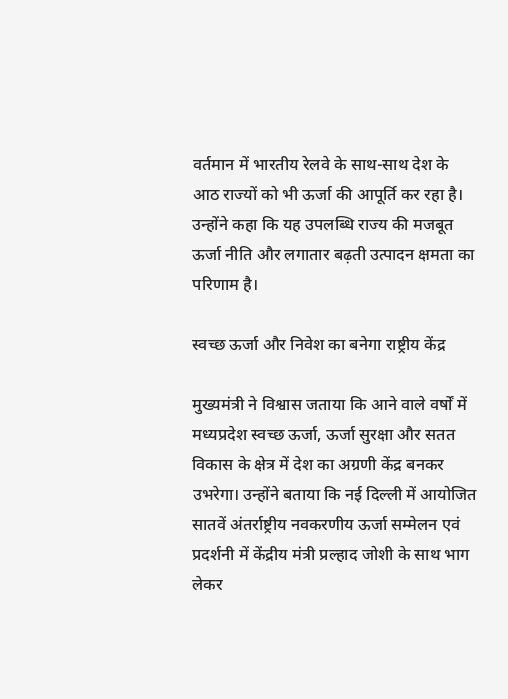वर्तमान में भारतीय रेलवे के साथ-साथ देश के आठ राज्यों को भी ऊर्जा की आपूर्ति कर रहा है। उन्होंने कहा कि यह उपलब्धि राज्य की मजबूत ऊर्जा नीति और लगातार बढ़ती उत्पादन क्षमता का परिणाम है।

स्वच्छ ऊर्जा और निवेश का बनेगा राष्ट्रीय केंद्र

मुख्यमंत्री ने विश्वास जताया कि आने वाले वर्षों में मध्यप्रदेश स्वच्छ ऊर्जा, ऊर्जा सुरक्षा और सतत विकास के क्षेत्र में देश का अग्रणी केंद्र बनकर उभरेगा। उन्होंने बताया कि नई दिल्ली में आयोजित सातवें अंतर्राष्ट्रीय नवकरणीय ऊर्जा सम्मेलन एवं प्रदर्शनी में केंद्रीय मंत्री प्रल्हाद जोशी के साथ भाग लेकर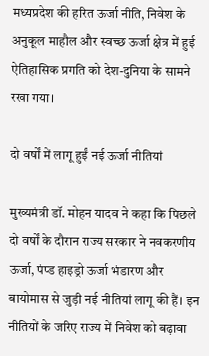मध्यप्रदेश की हरित ऊर्जा नीति, निवेश के अनुकूल माहौल और स्वच्छ ऊर्जा क्षेत्र में हुई ऐतिहासिक प्रगति को देश-दुनिया के सामने रखा गया।

दो वर्षों में लागू हुईं नई ऊर्जा नीतियां

मुख्यमंत्री डॉ. मोहन यादव ने कहा कि पिछले दो वर्षों के दौरान राज्य सरकार ने नवकरणीय ऊर्जा, पंप्ड हाइड्रो ऊर्जा भंडारण और बायोमास से जुड़ी नई नीतियां लागू की हैं। इन नीतियों के जरिए राज्य में निवेश को बढ़ावा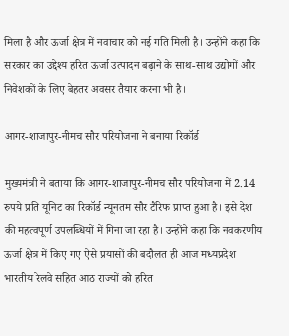मिला है और ऊर्जा क्षेत्र में नवाचार को नई गति मिली है। उन्होंने कहा कि सरकार का उद्देश्य हरित ऊर्जा उत्पादन बढ़ाने के साथ-साथ उद्योगों और निवेशकों के लिए बेहतर अवसर तैयार करना भी है।

आगर-शाजापुर-नीमच सौर परियोजना ने बनाया रिकॉर्ड

मुख्यमंत्री ने बताया कि आगर-शाजापुर-नीमच सौर परियोजना में 2.14 रुपये प्रति यूनिट का रिकॉर्ड न्यूनतम सौर टैरिफ प्राप्त हुआ है। इसे देश की महत्वपूर्ण उपलब्धियों में गिना जा रहा है। उन्होंने कहा कि नवकरणीय ऊर्जा क्षेत्र में किए गए ऐसे प्रयासों की बदौलत ही आज मध्यप्रदेश भारतीय रेलवे सहित आठ राज्यों को हरित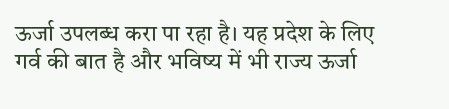ऊर्जा उपलब्ध करा पा रहा है। यह प्रदेश के लिए गर्व की बात है और भविष्य में भी राज्य ऊर्जा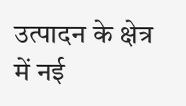उत्पादन के क्षेत्र में नई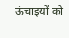ऊंचाइयों को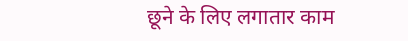छूने के लिए लगातार काम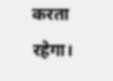करता रहेगा।